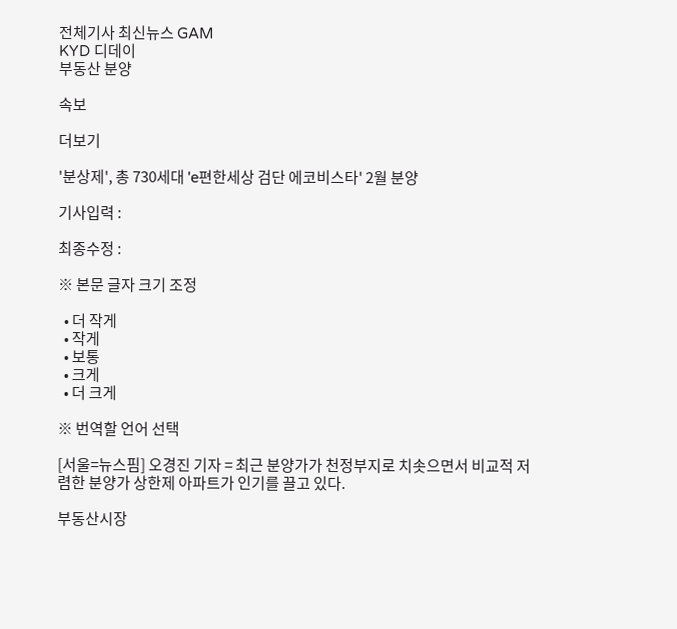전체기사 최신뉴스 GAM
KYD 디데이
부동산 분양

속보

더보기

'분상제', 총 730세대 'e편한세상 검단 에코비스타' 2월 분양

기사입력 :

최종수정 :

※ 본문 글자 크기 조정

  • 더 작게
  • 작게
  • 보통
  • 크게
  • 더 크게

※ 번역할 언어 선택

[서울=뉴스핌] 오경진 기자 = 최근 분양가가 천정부지로 치솟으면서 비교적 저렴한 분양가 상한제 아파트가 인기를 끌고 있다.

부동산시장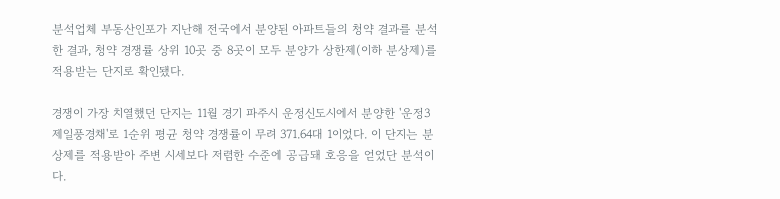분석업체 부동산인포가 지난해 전국에서 분양된 아파트들의 청약 결과를 분석한 결과, 청약 경쟁률 상위 10곳 중 8곳이 모두 분양가 상한제(이하 분상제)를 적용받는 단지로 확인됐다.

경쟁이 가장 치열했던 단지는 11월 경기 파주시 운정신도시에서 분양한 '운정3 제일풍경채'로 1순위 평균 청약 경쟁률이 무려 371.64대 1이었다. 이 단지는 분상제를 적용받아 주변 시세보다 저렴한 수준에 공급돼 호응을 얻었단 분석이다.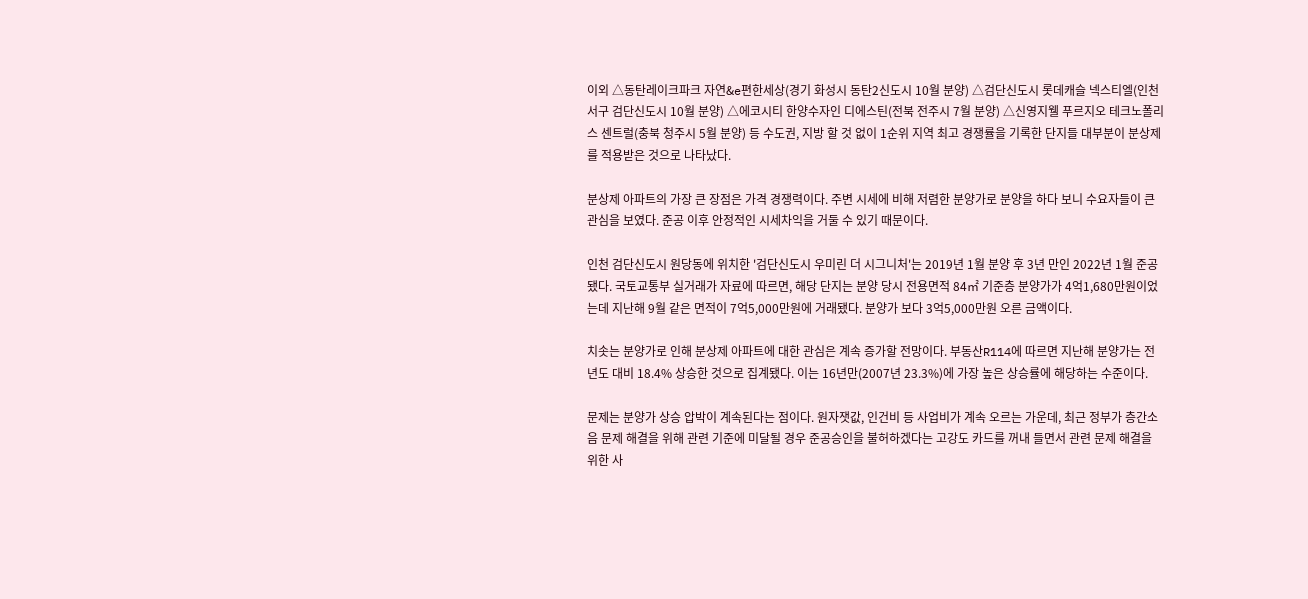이외 △동탄레이크파크 자연&e편한세상(경기 화성시 동탄2신도시 10월 분양) △검단신도시 롯데캐슬 넥스티엘(인천 서구 검단신도시 10월 분양) △에코시티 한양수자인 디에스틴(전북 전주시 7월 분양) △신영지웰 푸르지오 테크노폴리스 센트럴(충북 청주시 5월 분양) 등 수도권, 지방 할 것 없이 1순위 지역 최고 경쟁률을 기록한 단지들 대부분이 분상제를 적용받은 것으로 나타났다.

분상제 아파트의 가장 큰 장점은 가격 경쟁력이다. 주변 시세에 비해 저렴한 분양가로 분양을 하다 보니 수요자들이 큰 관심을 보였다. 준공 이후 안정적인 시세차익을 거둘 수 있기 때문이다.

인천 검단신도시 원당동에 위치한 '검단신도시 우미린 더 시그니처'는 2019년 1월 분양 후 3년 만인 2022년 1월 준공됐다. 국토교통부 실거래가 자료에 따르면, 해당 단지는 분양 당시 전용면적 84㎡ 기준층 분양가가 4억1,680만원이었는데 지난해 9월 같은 면적이 7억5,000만원에 거래됐다. 분양가 보다 3억5,000만원 오른 금액이다.

치솟는 분양가로 인해 분상제 아파트에 대한 관심은 계속 증가할 전망이다. 부동산R114에 따르면 지난해 분양가는 전년도 대비 18.4% 상승한 것으로 집계됐다. 이는 16년만(2007년 23.3%)에 가장 높은 상승률에 해당하는 수준이다.

문제는 분양가 상승 압박이 계속된다는 점이다. 원자잿값, 인건비 등 사업비가 계속 오르는 가운데, 최근 정부가 층간소음 문제 해결을 위해 관련 기준에 미달될 경우 준공승인을 불허하겠다는 고강도 카드를 꺼내 들면서 관련 문제 해결을 위한 사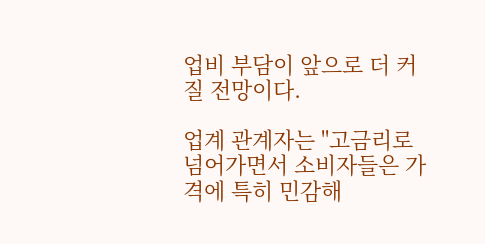업비 부담이 앞으로 더 커질 전망이다.

업계 관계자는 "고금리로 넘어가면서 소비자들은 가격에 특히 민감해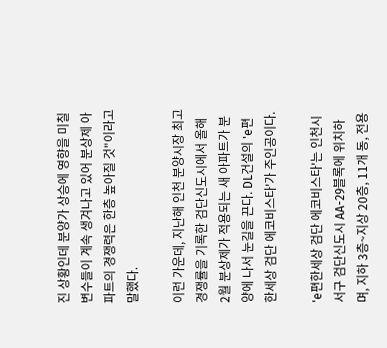진 상황인데 분양가 상승에 영향을 미칠 변수들이 계속 생겨나고 있어 분상제 아파트의 경쟁력은 한층 높아질 것"이라고 말했다.

이런 가운데, 지난해 인천 분양시장 최고 경쟁률을 기록한 검단신도시에서 올해 2월 분상제가 적용되는 새 아파트가 분양에 나서 눈길을 끈다. DL건설의 'e편한세상 검단 에코비스타'가 주인공이다.

'e편한세상 검단 에코비스타'는 인천시 서구 검단신도시 AA-29블록에 위치하며, 지하 3층~지상 20층, 11개 동, 전용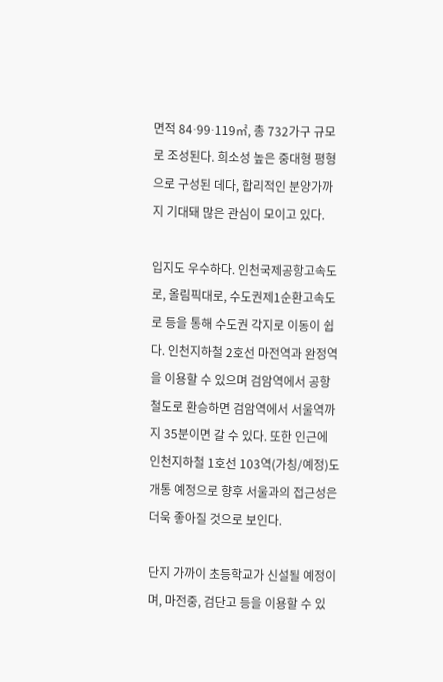면적 84∙99∙119㎡, 총 732가구 규모로 조성된다. 희소성 높은 중대형 평형으로 구성된 데다, 합리적인 분양가까지 기대돼 많은 관심이 모이고 있다.

입지도 우수하다. 인천국제공항고속도로, 올림픽대로, 수도권제1순환고속도로 등을 통해 수도권 각지로 이동이 쉽다. 인천지하철 2호선 마전역과 완정역을 이용할 수 있으며 검암역에서 공항철도로 환승하면 검암역에서 서울역까지 35분이면 갈 수 있다. 또한 인근에 인천지하철 1호선 103역(가칭/예정)도 개통 예정으로 향후 서울과의 접근성은 더욱 좋아질 것으로 보인다.

단지 가까이 초등학교가 신설될 예정이며, 마전중, 검단고 등을 이용할 수 있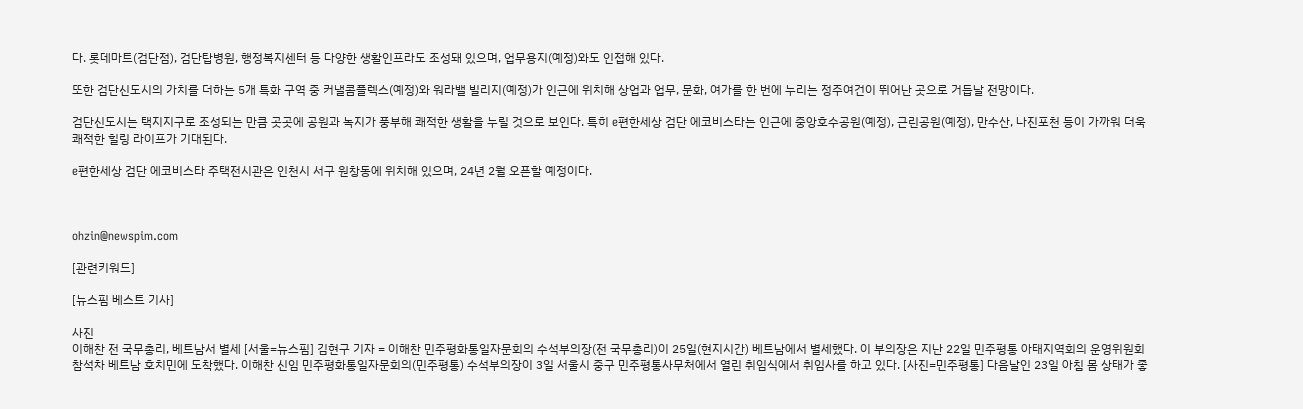다. 롯데마트(검단점), 검단탑병원, 행정복지센터 등 다양한 생활인프라도 조성돼 있으며, 업무용지(예정)와도 인접해 있다.

또한 검단신도시의 가치를 더하는 5개 특화 구역 중 커낼콤플렉스(예정)와 워라밸 빌리지(예정)가 인근에 위치해 상업과 업무, 문화, 여가를 한 번에 누리는 정주여건이 뛰어난 곳으로 거듭날 전망이다.

검단신도시는 택지지구로 조성되는 만큼 곳곳에 공원과 녹지가 풍부해 쾌적한 생활을 누릴 것으로 보인다. 특히 e편한세상 검단 에코비스타는 인근에 중앙호수공원(예정), 근린공원(예정), 만수산, 나진포천 등이 가까워 더욱 쾌적한 힐링 라이프가 기대된다.

e편한세상 검단 에코비스타 주택전시관은 인천시 서구 원창동에 위치해 있으며, 24년 2월 오픈할 예정이다.



ohzin@newspim.com

[관련키워드]

[뉴스핌 베스트 기사]

사진
이해찬 전 국무총리, 베트남서 별세 [서울=뉴스핌] 김현구 기자 = 이해찬 민주평화통일자문회의 수석부의장(전 국무총리)이 25일(현지시간) 베트남에서 별세했다. 이 부의장은 지난 22일 민주평통 아태지역회의 운영위원회 참석차 베트남 호치민에 도착했다. 이해찬 신임 민주평화통일자문회의(민주평통) 수석부의장이 3일 서울시 중구 민주평통사무처에서 열린 취임식에서 취임사를 하고 있다. [사진=민주평통] 다음날인 23일 아침 몸 상태가 좋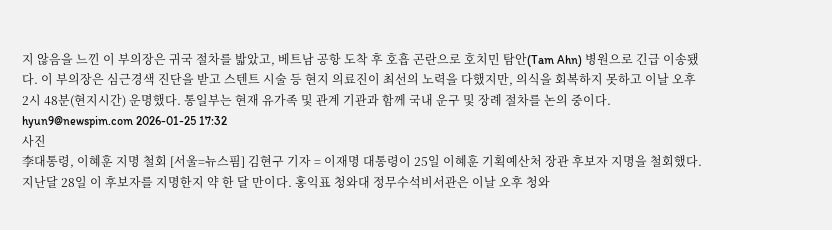지 않음을 느낀 이 부의장은 귀국 절차를 밟았고, 베트남 공항 도착 후 호흡 곤란으로 호치민 탐안(Tam Ahn) 병원으로 긴급 이송됐다. 이 부의장은 심근경색 진단을 받고 스텐트 시술 등 현지 의료진이 최선의 노력을 다했지만, 의식을 회복하지 못하고 이날 오후 2시 48분(현지시간) 운명했다. 통일부는 현재 유가족 및 관계 기관과 함께 국내 운구 및 장례 절차를 논의 중이다. hyun9@newspim.com 2026-01-25 17:32
사진
李대통령, 이혜훈 지명 철회 [서울=뉴스핌] 김현구 기자 = 이재명 대통령이 25일 이혜훈 기획예산처 장관 후보자 지명을 철회했다. 지난달 28일 이 후보자를 지명한지 약 한 달 만이다. 홍익표 청와대 정무수석비서관은 이날 오후 청와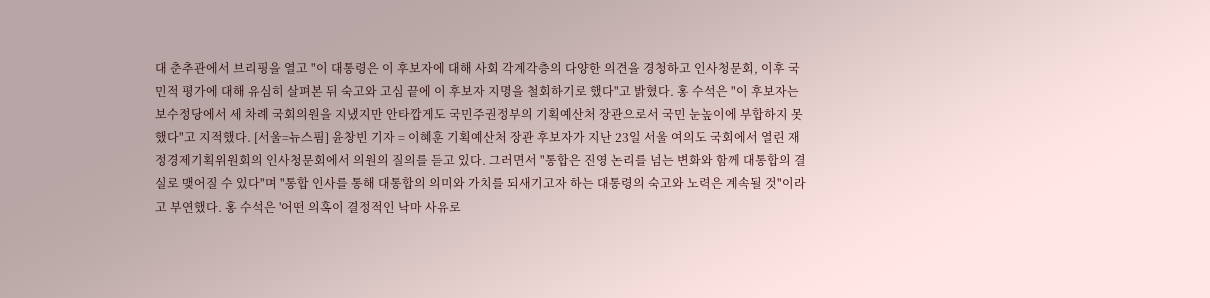대 춘추관에서 브리핑을 열고 "이 대통령은 이 후보자에 대해 사회 각계각층의 다양한 의견을 경청하고 인사청문회, 이후 국민적 평가에 대해 유심히 살펴본 뒤 숙고와 고심 끝에 이 후보자 지명을 철회하기로 했다"고 밝혔다. 홍 수석은 "이 후보자는 보수정당에서 세 차례 국회의원을 지냈지만 안타깝게도 국민주권정부의 기획예산처 장관으로서 국민 눈높이에 부합하지 못했다"고 지적했다. [서울=뉴스핌] 윤창빈 기자 = 이혜훈 기획예산처 장관 후보자가 지난 23일 서울 여의도 국회에서 열린 재정경제기획위원회의 인사청문회에서 의원의 질의를 듣고 있다. 그러면서 "통합은 진영 논리를 넘는 변화와 함께 대통합의 결실로 맺어질 수 있다"며 "통합 인사를 통해 대통합의 의미와 가치를 되새기고자 하는 대통령의 숙고와 노력은 계속될 것"이라고 부연했다. 홍 수석은 '어떤 의혹이 결정적인 낙마 사유로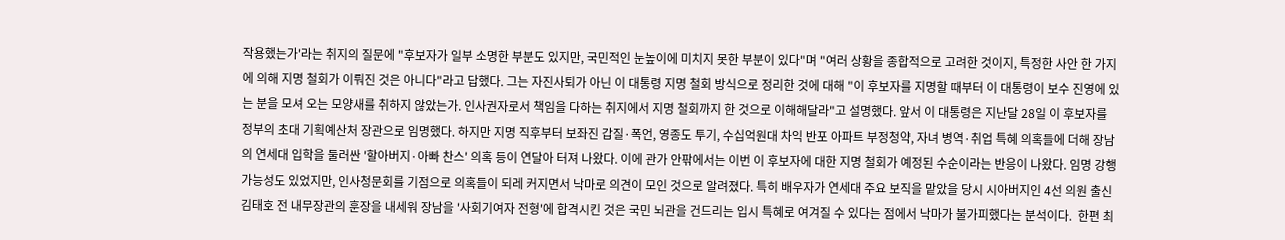작용했는가'라는 취지의 질문에 "후보자가 일부 소명한 부분도 있지만, 국민적인 눈높이에 미치지 못한 부분이 있다"며 "여러 상황을 종합적으로 고려한 것이지, 특정한 사안 한 가지에 의해 지명 철회가 이뤄진 것은 아니다"라고 답했다. 그는 자진사퇴가 아닌 이 대통령 지명 철회 방식으로 정리한 것에 대해 "이 후보자를 지명할 때부터 이 대통령이 보수 진영에 있는 분을 모셔 오는 모양새를 취하지 않았는가. 인사권자로서 책임을 다하는 취지에서 지명 철회까지 한 것으로 이해해달라"고 설명했다. 앞서 이 대통령은 지난달 28일 이 후보자를 정부의 초대 기획예산처 장관으로 임명했다. 하지만 지명 직후부터 보좌진 갑질·폭언, 영종도 투기, 수십억원대 차익 반포 아파트 부정청약, 자녀 병역·취업 특혜 의혹들에 더해 장남의 연세대 입학을 둘러싼 '할아버지·아빠 찬스' 의혹 등이 연달아 터져 나왔다. 이에 관가 안팎에서는 이번 이 후보자에 대한 지명 철회가 예정된 수순이라는 반응이 나왔다. 임명 강행 가능성도 있었지만, 인사청문회를 기점으로 의혹들이 되레 커지면서 낙마로 의견이 모인 것으로 알려졌다. 특히 배우자가 연세대 주요 보직을 맡았을 당시 시아버지인 4선 의원 출신 김태호 전 내무장관의 훈장을 내세워 장남을 '사회기여자 전형'에 합격시킨 것은 국민 뇌관을 건드리는 입시 특혜로 여겨질 수 있다는 점에서 낙마가 불가피했다는 분석이다.  한편 최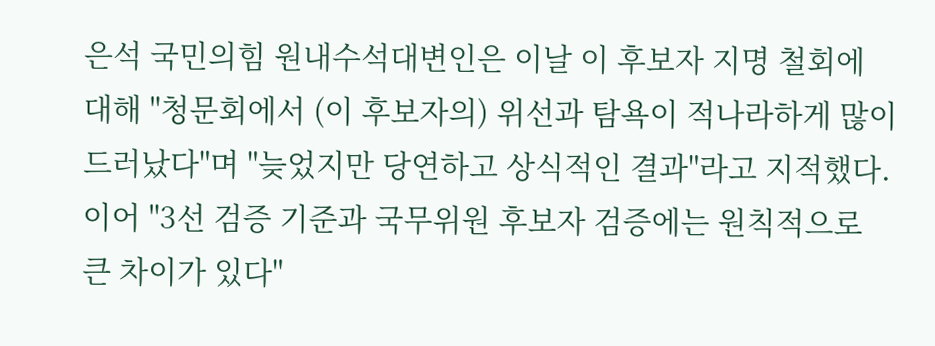은석 국민의힘 원내수석대변인은 이날 이 후보자 지명 철회에 대해 "청문회에서 (이 후보자의) 위선과 탐욕이 적나라하게 많이 드러났다"며 "늦었지만 당연하고 상식적인 결과"라고 지적했다. 이어 "3선 검증 기준과 국무위원 후보자 검증에는 원칙적으로 큰 차이가 있다"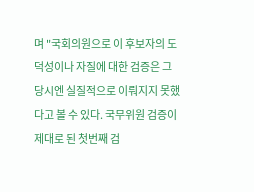며 "국회의원으로 이 후보자의 도덕성이나 자질에 대한 검증은 그 당시엔 실질적으로 이뤄지지 못했다고 볼 수 있다. 국무위원 검증이 제대로 된 첫번째 검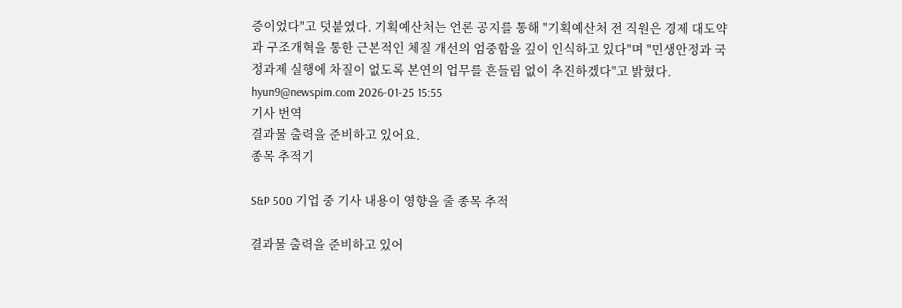증이었다"고 덧붙였다. 기획예산처는 언론 공지를 통해 "기획예산처 전 직원은 경제 대도약과 구조개혁을 통한 근본적인 체질 개선의 엄중함을 깊이 인식하고 있다"며 "민생안정과 국정과제 실행에 차질이 없도록 본연의 업무를 흔들림 없이 추진하겠다"고 밝혔다. hyun9@newspim.com 2026-01-25 15:55
기사 번역
결과물 출력을 준비하고 있어요.
종목 추적기

S&P 500 기업 중 기사 내용이 영향을 줄 종목 추적

결과물 출력을 준비하고 있어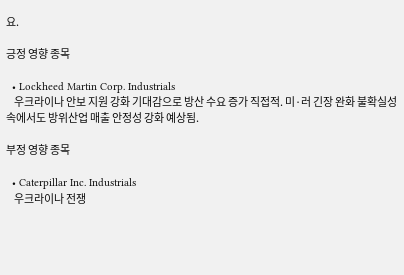요.

긍정 영향 종목

  • Lockheed Martin Corp. Industrials
    우크라이나 안보 지원 강화 기대감으로 방산 수요 증가 직접적. 미·러 긴장 완화 불확실성 속에서도 방위산업 매출 안정성 강화 예상됨.

부정 영향 종목

  • Caterpillar Inc. Industrials
    우크라이나 전쟁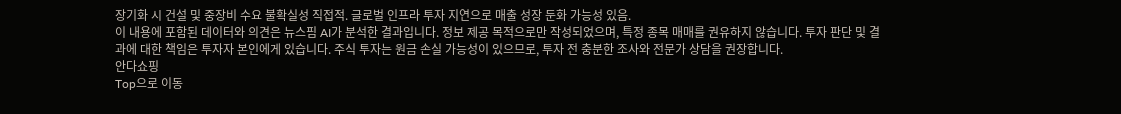장기화 시 건설 및 중장비 수요 불확실성 직접적. 글로벌 인프라 투자 지연으로 매출 성장 둔화 가능성 있음.
이 내용에 포함된 데이터와 의견은 뉴스핌 AI가 분석한 결과입니다. 정보 제공 목적으로만 작성되었으며, 특정 종목 매매를 권유하지 않습니다. 투자 판단 및 결과에 대한 책임은 투자자 본인에게 있습니다. 주식 투자는 원금 손실 가능성이 있으므로, 투자 전 충분한 조사와 전문가 상담을 권장합니다.
안다쇼핑
Top으로 이동